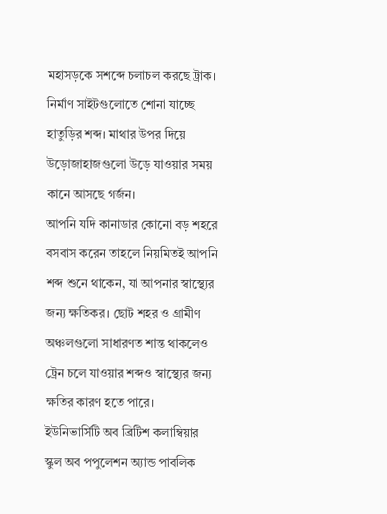মহাসড়কে সশব্দে চলাচল করছে ট্রাক। নির্মাণ সাইটগুলোতে শোনা যাচ্ছে হাতুড়ির শব্দ। মাথার উপর দিয়ে উড়োজাহাজগুলো উড়ে যাওয়ার সময় কানে আসছে গর্জন।
আপনি যদি কানাডার কোনো বড় শহরে বসবাস করেন তাহলে নিয়মিতই আপনি শব্দ শুনে থাকেন, যা আপনার স্বাস্থ্যের জন্য ক্ষতিকর। ছোট শহর ও গ্রামীণ অঞ্চলগুলো সাধারণত শান্ত থাকলেও ট্রেন চলে যাওয়ার শব্দও স্বাস্থ্যের জন্য ক্ষতির কারণ হতে পারে।
ইউনিভার্সিটি অব ব্রিটিশ কলাম্বিয়ার স্কুল অব পপুলেশন অ্যান্ড পাবলিক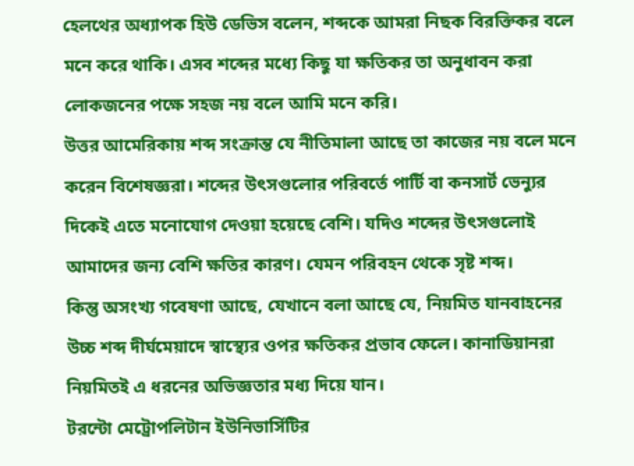হেলথের অধ্যাপক হিউ ডেভিস বলেন, শব্দকে আমরা নিছক বিরক্তিকর বলে মনে করে থাকি। এসব শব্দের মধ্যে কিছু যা ক্ষতিকর তা অনুধাবন করা লোকজনের পক্ষে সহজ নয় বলে আমি মনে করি।
উত্তর আমেরিকায় শব্দ সংক্রান্ত যে নীতিমালা আছে তা কাজের নয় বলে মনে করেন বিশেষজ্ঞরা। শব্দের উৎসগুলোর পরিবর্তে পার্টি বা কনসার্ট ভেন্যুর দিকেই এতে মনোযোগ দেওয়া হয়েছে বেশি। যদিও শব্দের উৎসগুলোই আমাদের জন্য বেশি ক্ষতির কারণ। যেমন পরিবহন থেকে সৃষ্ট শব্দ।
কিন্তু অসংখ্য গবেষণা আছে, যেখানে বলা আছে যে, নিয়মিত যানবাহনের উচ্চ শব্দ দীর্ঘমেয়াদে স্বাস্থ্যের ওপর ক্ষতিকর প্রভাব ফেলে। কানাডিয়ানরা নিয়মিতই এ ধরনের অভিজ্ঞতার মধ্য দিয়ে যান।
টরন্টো মেট্রোপলিটান ইউনিভার্সিটির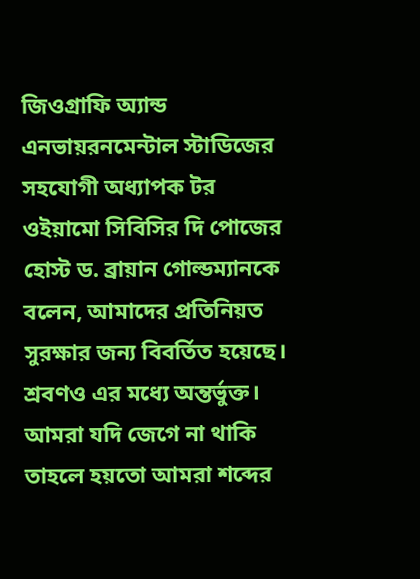জিওগ্রাফি অ্যান্ড এনভায়রনমেন্টাল স্টাডিজের সহযোগী অধ্যাপক টর ওইয়ামো সিবিসির দি পোজের হোস্ট ড. ব্রায়ান গোল্ডম্যানকে বলেন, আমাদের প্রতিনিয়ত সুরক্ষার জন্য বিবর্তিত হয়েছে। শ্রবণও এর মধ্যে অন্তর্ভুক্ত। আমরা যদি জেগে না থাকি তাহলে হয়তো আমরা শব্দের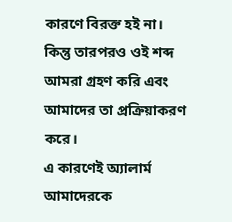কারণে বিরক্ত হই না। কিন্তু তারপরও ওই শব্দ আমরা গ্রহণ করি এবং আমাদের তা প্রক্রিয়াকরণ করে।
এ কারণেই অ্যালার্ম আমাদেরকে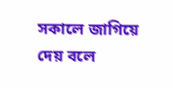সকালে জাগিয়ে দেয় বলে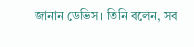জানান ডেভিস। তিনি বলেন, সব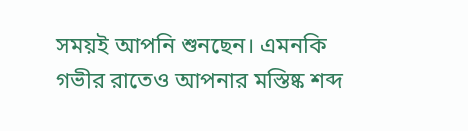সময়ই আপনি শুনছেন। এমনকি গভীর রাতেও আপনার মস্তিষ্ক শব্দ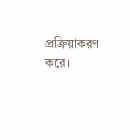প্রক্রিয়াকরণ করে।